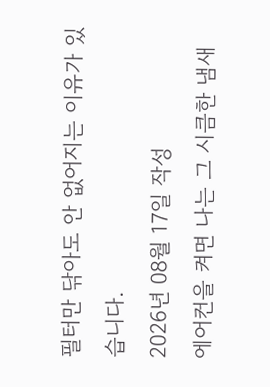필터만 닦아도 안 없어지는 이유가 있습니다.
2026년 08월 17일 작성
에어컨을 켜면 나는 그 시큼한 냄새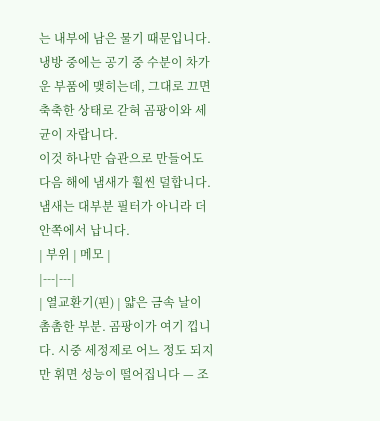는 내부에 남은 물기 때문입니다. 냉방 중에는 공기 중 수분이 차가운 부품에 맺히는데, 그대로 끄면 축축한 상태로 갇혀 곰팡이와 세균이 자랍니다.
이것 하나만 습관으로 만들어도 다음 해에 냄새가 훨씬 덜합니다.
냄새는 대부분 필터가 아니라 더 안쪽에서 납니다.
| 부위 | 메모 |
|---|---|
| 열교환기(핀) | 얇은 금속 날이 촘촘한 부분. 곰팡이가 여기 낍니다. 시중 세정제로 어느 정도 되지만 휘면 성능이 떨어집니다 — 조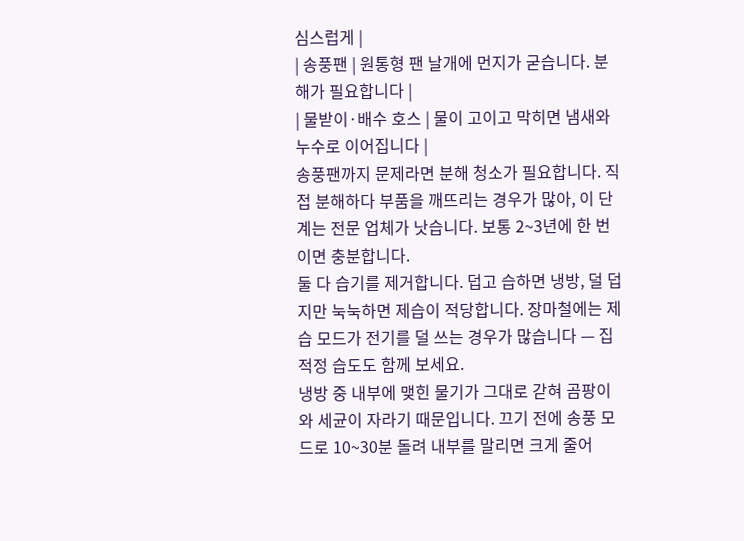심스럽게 |
| 송풍팬 | 원통형 팬 날개에 먼지가 굳습니다. 분해가 필요합니다 |
| 물받이·배수 호스 | 물이 고이고 막히면 냄새와 누수로 이어집니다 |
송풍팬까지 문제라면 분해 청소가 필요합니다. 직접 분해하다 부품을 깨뜨리는 경우가 많아, 이 단계는 전문 업체가 낫습니다. 보통 2~3년에 한 번이면 충분합니다.
둘 다 습기를 제거합니다. 덥고 습하면 냉방, 덜 덥지만 눅눅하면 제습이 적당합니다. 장마철에는 제습 모드가 전기를 덜 쓰는 경우가 많습니다 — 집 적정 습도도 함께 보세요.
냉방 중 내부에 맺힌 물기가 그대로 갇혀 곰팡이와 세균이 자라기 때문입니다. 끄기 전에 송풍 모드로 10~30분 돌려 내부를 말리면 크게 줄어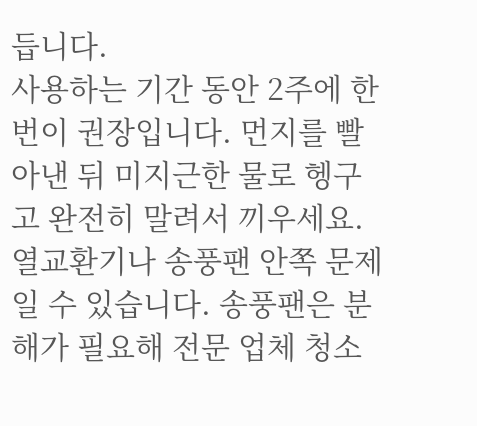듭니다.
사용하는 기간 동안 2주에 한 번이 권장입니다. 먼지를 빨아낸 뒤 미지근한 물로 헹구고 완전히 말려서 끼우세요.
열교환기나 송풍팬 안쪽 문제일 수 있습니다. 송풍팬은 분해가 필요해 전문 업체 청소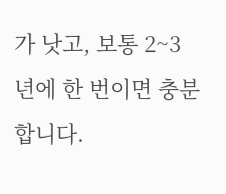가 낫고, 보통 2~3년에 한 번이면 충분합니다.